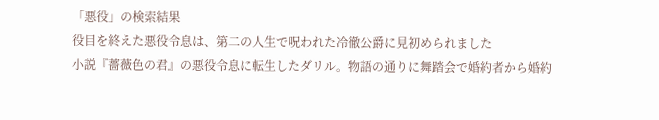「悪役」の検索結果
役目を終えた悪役令息は、第二の人生で呪われた冷徹公爵に見初められました
小説『薔薇色の君』の悪役令息に転生したダリル。物語の通りに舞踏会で婚約者から婚約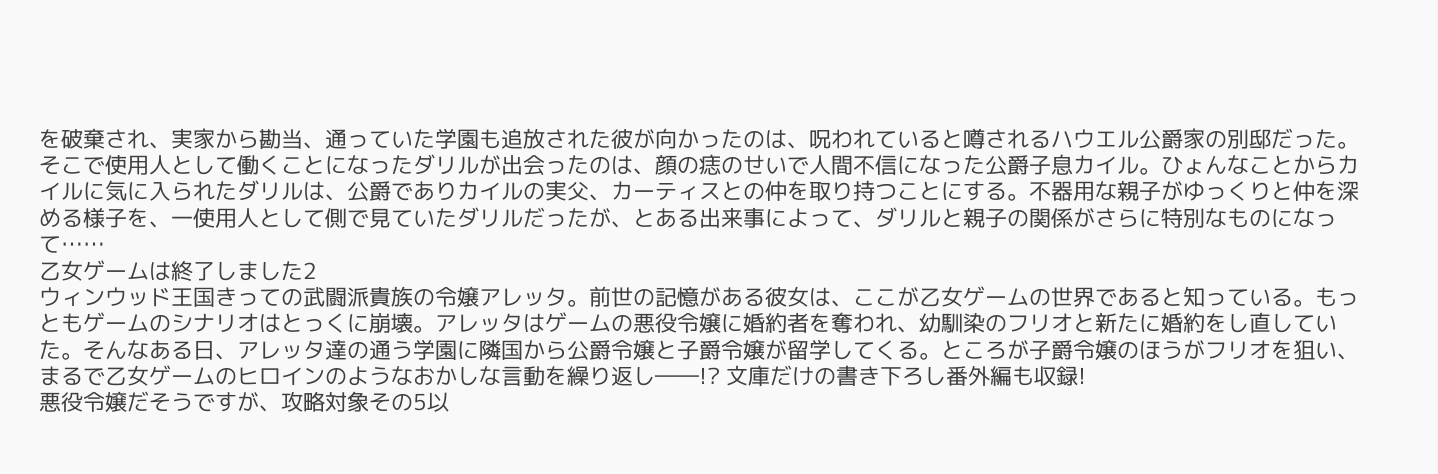を破棄され、実家から勘当、通っていた学園も追放された彼が向かったのは、呪われていると噂されるハウエル公爵家の別邸だった。そこで使用人として働くことになったダリルが出会ったのは、顔の痣のせいで人間不信になった公爵子息カイル。ひょんなことからカイルに気に入られたダリルは、公爵でありカイルの実父、カーティスとの仲を取り持つことにする。不器用な親子がゆっくりと仲を深める様子を、一使用人として側で見ていたダリルだったが、とある出来事によって、ダリルと親子の関係がさらに特別なものになって……
乙女ゲームは終了しました2
ウィンウッド王国きっての武闘派貴族の令嬢アレッタ。前世の記憶がある彼女は、ここが乙女ゲームの世界であると知っている。もっともゲームのシナリオはとっくに崩壊。アレッタはゲームの悪役令嬢に婚約者を奪われ、幼馴染のフリオと新たに婚約をし直していた。そんなある日、アレッタ達の通う学園に隣国から公爵令嬢と子爵令嬢が留学してくる。ところが子爵令嬢のほうがフリオを狙い、まるで乙女ゲームのヒロインのようなおかしな言動を繰り返し――!? 文庫だけの書き下ろし番外編も収録!
悪役令嬢だそうですが、攻略対象その5以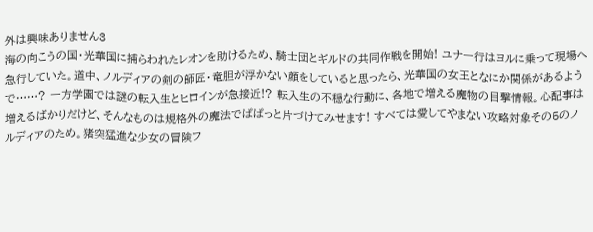外は興味ありません3
海の向こうの国・光華国に捕らわれたレオンを助けるため、騎士団とギルドの共同作戦を開始! ユナ一行はヨルに乗って現場へ急行していた。道中、ノルディアの剣の師匠・竜胆が浮かない顔をしていると思ったら、光華国の女王となにか関係があるようで……? 一方学園では謎の転入生とヒロインが急接近!? 転入生の不穏な行動に、各地で増える魔物の目撃情報。心配事は増えるばかりだけど、そんなものは規格外の魔法でぱぱっと片づけてみせます! すべては愛してやまない攻略対象その5のノルディアのため。猪突猛進な少女の冒険フ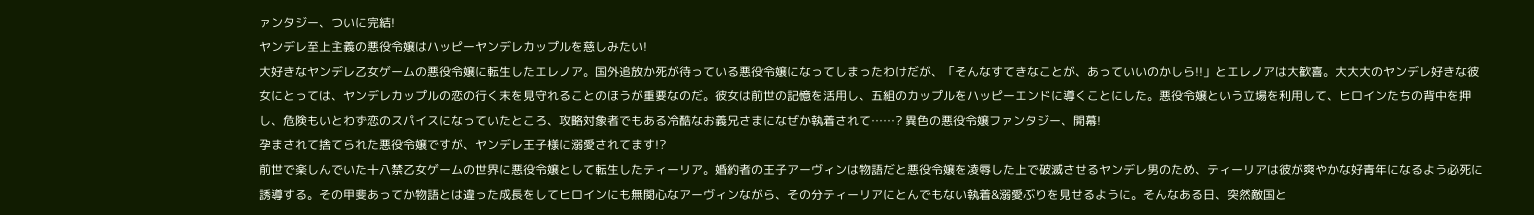ァンタジー、ついに完結!
ヤンデレ至上主義の悪役令嬢はハッピーヤンデレカップルを慈しみたい!
大好きなヤンデレ乙女ゲームの悪役令嬢に転生したエレノア。国外追放か死が待っている悪役令嬢になってしまったわけだが、「そんなすてきなことが、あっていいのかしら!!」とエレノアは大歓喜。大大大のヤンデレ好きな彼女にとっては、ヤンデレカップルの恋の行く末を見守れることのほうが重要なのだ。彼女は前世の記憶を活用し、五組のカップルをハッピーエンドに導くことにした。悪役令嬢という立場を利用して、ヒロインたちの背中を押し、危険もいとわず恋のスパイスになっていたところ、攻略対象者でもある冷酷なお義兄さまになぜか執着されて……? 異色の悪役令嬢ファンタジー、開幕!
孕まされて捨てられた悪役令嬢ですが、ヤンデレ王子様に溺愛されてます!?
前世で楽しんでいた十八禁乙女ゲームの世界に悪役令嬢として転生したティーリア。婚約者の王子アーヴィンは物語だと悪役令嬢を凌辱した上で破滅させるヤンデレ男のため、ティーリアは彼が爽やかな好青年になるよう必死に誘導する。その甲斐あってか物語とは違った成長をしてヒロインにも無関心なアーヴィンながら、その分ティーリアにとんでもない執着&溺愛ぶりを見せるように。そんなある日、突然敵国と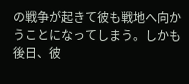の戦争が起きて彼も戦地へ向かうことになってしまう。しかも後日、彼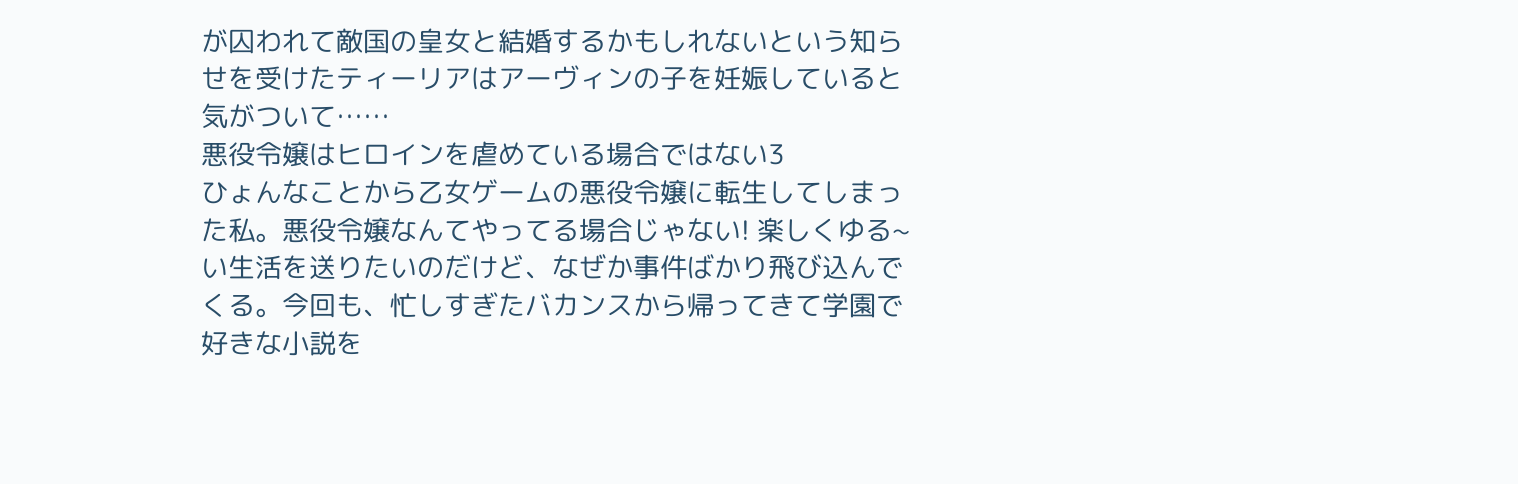が囚われて敵国の皇女と結婚するかもしれないという知らせを受けたティーリアはアーヴィンの子を妊娠していると気がついて……
悪役令嬢はヒロインを虐めている場合ではない3
ひょんなことから乙女ゲームの悪役令嬢に転生してしまった私。悪役令嬢なんてやってる場合じゃない! 楽しくゆる~い生活を送りたいのだけど、なぜか事件ばかり飛び込んでくる。今回も、忙しすぎたバカンスから帰ってきて学園で好きな小説を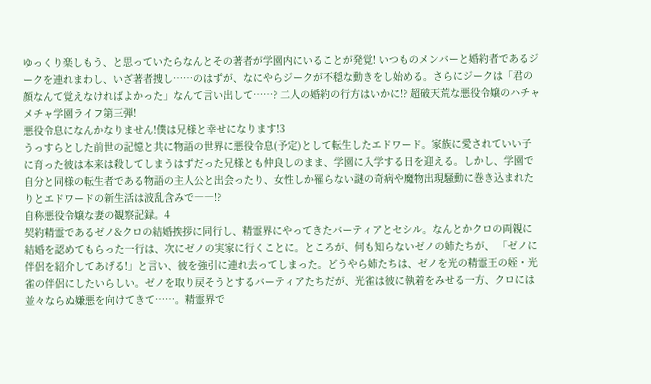ゆっくり楽しもう、と思っていたらなんとその著者が学園内にいることが発覚! いつものメンバーと婚約者であるジークを連れまわし、いざ著者捜し……のはずが、なにやらジークが不穏な動きをし始める。さらにジークは「君の顔なんて覚えなければよかった」なんて言い出して……? 二人の婚約の行方はいかに!? 超破天荒な悪役令嬢のハチャメチャ学園ライフ第三弾!
悪役令息になんかなりません!僕は兄様と幸せになります!3
うっすらとした前世の記憶と共に物語の世界に悪役令息(予定)として転生したエドワード。家族に愛されていい子に育った彼は本来は殺してしまうはずだった兄様とも仲良しのまま、学園に入学する日を迎える。しかし、学園で自分と同様の転生者である物語の主人公と出会ったり、女性しか罹らない謎の奇病や魔物出現騒動に巻き込まれたりとエドワードの新生活は波乱含みで――!?
自称悪役令嬢な妻の観察記録。4
契約精霊であるゼノ&クロの結婚挨拶に同行し、精霊界にやってきたバーティアとセシル。なんとかクロの両親に結婚を認めてもらった一行は、次にゼノの実家に行くことに。ところが、何も知らないゼノの姉たちが、 「ゼノに伴侶を紹介してあげる!」と言い、彼を強引に連れ去ってしまった。どうやら姉たちは、ゼノを光の精霊王の姪・光雀の伴侶にしたいらしい。ゼノを取り戻そうとするバーティアたちだが、光雀は彼に執着をみせる一方、クロには並々ならぬ嫌悪を向けてきて……。精霊界で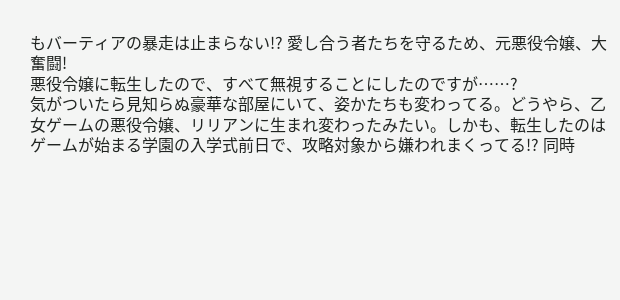もバーティアの暴走は止まらない!? 愛し合う者たちを守るため、元悪役令嬢、大奮闘!
悪役令嬢に転生したので、すべて無視することにしたのですが……?
気がついたら見知らぬ豪華な部屋にいて、姿かたちも変わってる。どうやら、乙女ゲームの悪役令嬢、リリアンに生まれ変わったみたい。しかも、転生したのはゲームが始まる学園の入学式前日で、攻略対象から嫌われまくってる!? 同時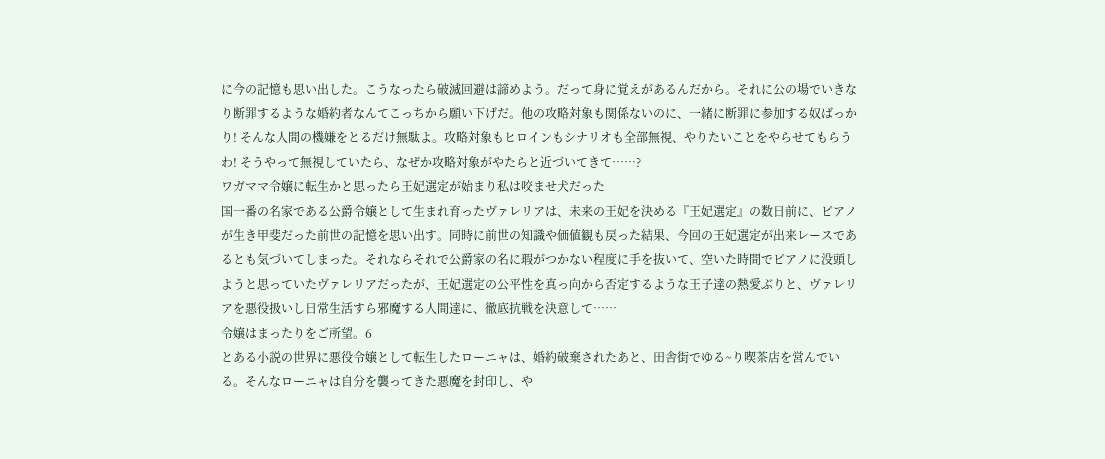に今の記憶も思い出した。こうなったら破滅回避は諦めよう。だって身に覚えがあるんだから。それに公の場でいきなり断罪するような婚約者なんてこっちから願い下げだ。他の攻略対象も関係ないのに、一緒に断罪に参加する奴ばっかり! そんな人間の機嫌をとるだけ無駄よ。攻略対象もヒロインもシナリオも全部無視、やりたいことをやらせてもらうわ! そうやって無視していたら、なぜか攻略対象がやたらと近づいてきて……?
ワガママ令嬢に転生かと思ったら王妃選定が始まり私は咬ませ犬だった
国一番の名家である公爵令嬢として生まれ育ったヴァレリアは、未来の王妃を決める『王妃選定』の数日前に、ピアノが生き甲斐だった前世の記憶を思い出す。同時に前世の知識や価値観も戻った結果、今回の王妃選定が出来レースであるとも気づいてしまった。それならそれで公爵家の名に瑕がつかない程度に手を抜いて、空いた時間でピアノに没頭しようと思っていたヴァレリアだったが、王妃選定の公平性を真っ向から否定するような王子達の熱愛ぶりと、ヴァレリアを悪役扱いし日常生活すら邪魔する人間達に、徹底抗戦を決意して……
令嬢はまったりをご所望。6
とある小説の世界に悪役令嬢として転生したローニャは、婚約破棄されたあと、田舎街でゆる~り喫茶店を営んでいる。そんなローニャは自分を襲ってきた悪魔を封印し、や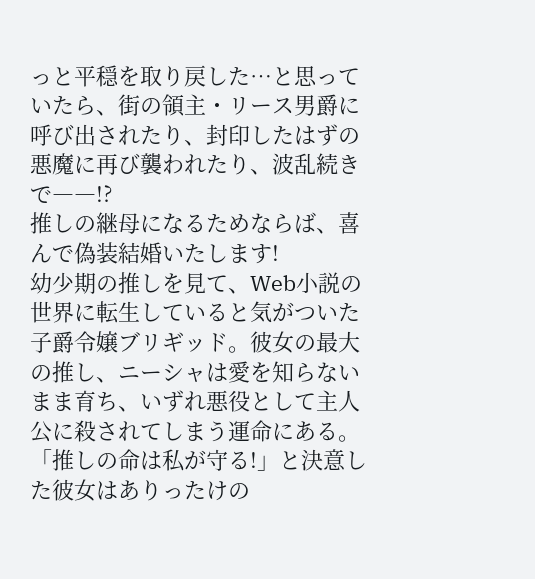っと平穏を取り戻した…と思っていたら、街の領主・リース男爵に呼び出されたり、封印したはずの悪魔に再び襲われたり、波乱続きで――!?
推しの継母になるためならば、喜んで偽装結婚いたします!
幼少期の推しを見て、Web小説の世界に転生していると気がついた子爵令嬢ブリギッド。彼女の最大の推し、ニーシャは愛を知らないまま育ち、いずれ悪役として主人公に殺されてしまう運命にある。「推しの命は私が守る!」と決意した彼女はありったけの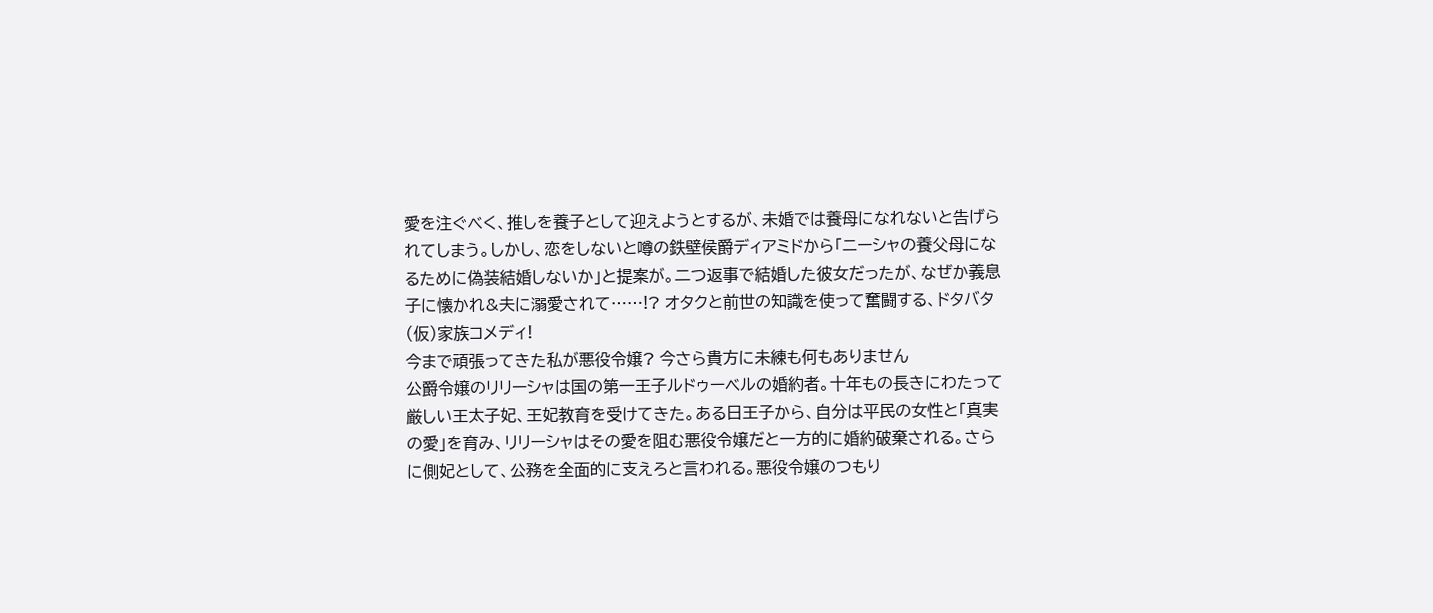愛を注ぐべく、推しを養子として迎えようとするが、未婚では養母になれないと告げられてしまう。しかし、恋をしないと噂の鉄壁侯爵ディアミドから「ニーシャの養父母になるために偽装結婚しないか」と提案が。二つ返事で結婚した彼女だったが、なぜか義息子に懐かれ&夫に溺愛されて……!? オタクと前世の知識を使って奮闘する、ドタバタ(仮)家族コメディ!
今まで頑張ってきた私が悪役令嬢? 今さら貴方に未練も何もありません
公爵令嬢のリリーシャは国の第一王子ルドゥーベルの婚約者。十年もの長きにわたって厳しい王太子妃、王妃教育を受けてきた。ある日王子から、自分は平民の女性と「真実の愛」を育み、リリーシャはその愛を阻む悪役令嬢だと一方的に婚約破棄される。さらに側妃として、公務を全面的に支えろと言われる。悪役令嬢のつもり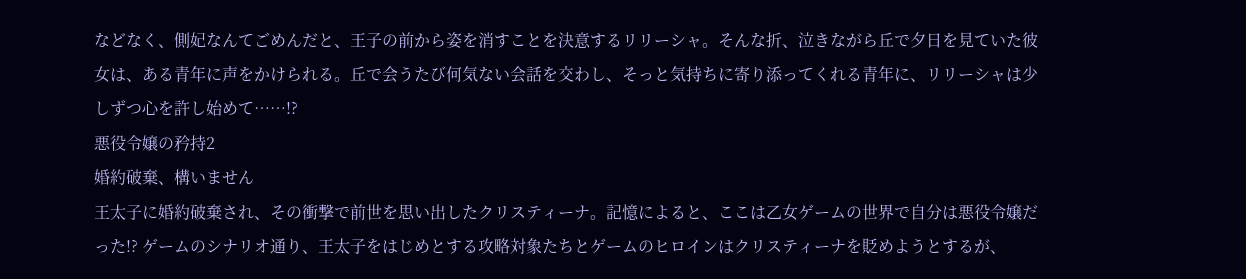などなく、側妃なんてごめんだと、王子の前から姿を消すことを決意するリリーシャ。そんな折、泣きながら丘で夕日を見ていた彼女は、ある青年に声をかけられる。丘で会うたび何気ない会話を交わし、そっと気持ちに寄り添ってくれる青年に、リリーシャは少しずつ心を許し始めて……!?
悪役令嬢の矜持2
婚約破棄、構いません
王太子に婚約破棄され、その衝撃で前世を思い出したクリスティーナ。記憶によると、ここは乙女ゲームの世界で自分は悪役令嬢だった!? ゲームのシナリオ通り、王太子をはじめとする攻略対象たちとゲームのヒロインはクリスティーナを貶めようとするが、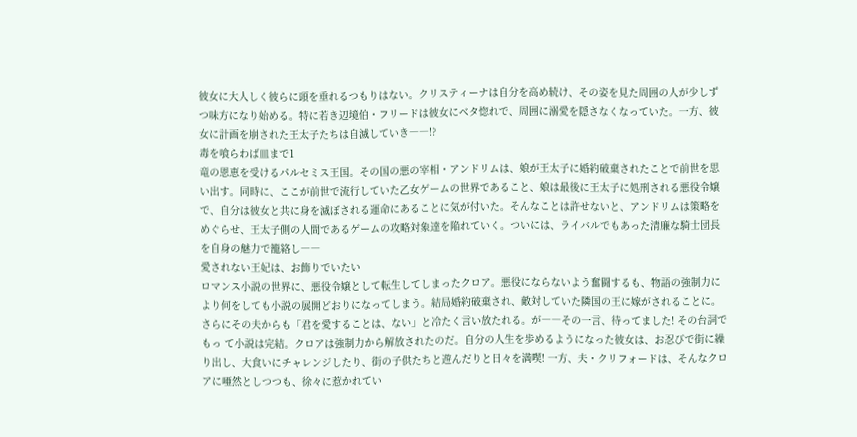彼女に大人しく彼らに頭を垂れるつもりはない。クリスティーナは自分を高め続け、その姿を見た周囲の人が少しずつ味方になり始める。特に若き辺境伯・フリードは彼女にベタ惚れで、周囲に溺愛を隠さなくなっていた。一方、彼女に計画を崩された王太子たちは自滅していき――!?
毒を喰らわば皿まで1
竜の恩恵を受けるパルセミス王国。その国の悪の宰相・アンドリムは、娘が王太子に婚約破棄されたことで前世を思い出す。同時に、ここが前世で流行していた乙女ゲームの世界であること、娘は最後に王太子に処刑される悪役令嬢で、自分は彼女と共に身を滅ぼされる運命にあることに気が付いた。そんなことは許せないと、アンドリムは策略をめぐらせ、王太子側の人間であるゲームの攻略対象達を陥れていく。ついには、ライバルでもあった清廉な騎士団長を自身の魅力で籠絡し――
愛されない王妃は、お飾りでいたい
ロマンス小説の世界に、悪役令嬢として転生してしまったクロア。悪役にならないよう奮闘するも、物語の強制力により何をしても小説の展開どおりになってしまう。結局婚約破棄され、敵対していた隣国の王に嫁がされることに。さらにその夫からも「君を愛することは、ない」と冷たく言い放たれる。が――その一言、待ってました! その台詞でもっ て小説は完結。クロアは強制力から解放されたのだ。自分の人生を歩めるようになった彼女は、お忍びで街に繰り出し、大食いにチャレンジしたり、街の子供たちと遊んだりと日々を満喫! 一方、夫・クリフォードは、そんなクロアに唖然としつつも、徐々に惹かれてい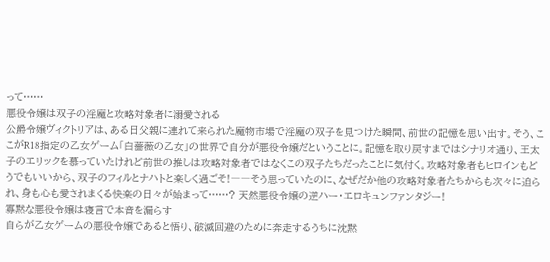って……
悪役令嬢は双子の淫魔と攻略対象者に溺愛される
公爵令嬢ヴィクトリアは、ある日父親に連れて来られた魔物市場で淫魔の双子を見つけた瞬間、前世の記憶を思い出す。そう、ここがR18指定の乙女ゲーム「白薔薇の乙女」の世界で自分が悪役令嬢だということに。記憶を取り戻すまではシナリオ通り、王太子のエリックを慕っていたけれど前世の推しは攻略対象者ではなくこの双子たちだったことに気付く。攻略対象者もヒロインもどうでもいいから、双子のフィルとナハトと楽しく過ごそ!――そう思っていたのに、なぜだか他の攻略対象者たちからも次々に迫られ、身も心も愛されまくる快楽の日々が始まって……? 天然悪役令嬢の逆ハー・エロキュンファンタジー!
寡黙な悪役令嬢は寝言で本音を漏らす
自らが乙女ゲームの悪役令嬢であると悟り、破滅回避のために奔走するうちに沈黙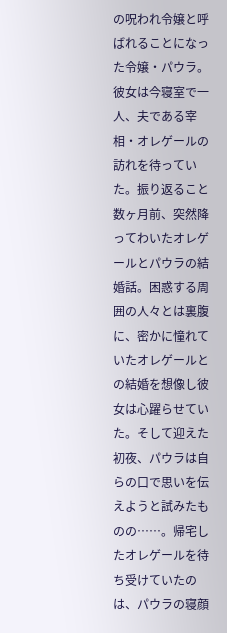の呪われ令嬢と呼ばれることになった令嬢・パウラ。彼女は今寝室で一人、夫である宰相・オレゲールの訪れを待っていた。振り返ること数ヶ月前、突然降ってわいたオレゲールとパウラの結婚話。困惑する周囲の人々とは裏腹に、密かに憧れていたオレゲールとの結婚を想像し彼女は心躍らせていた。そして迎えた初夜、パウラは自らの口で思いを伝えようと試みたものの……。帰宅したオレゲールを待ち受けていたのは、パウラの寝顔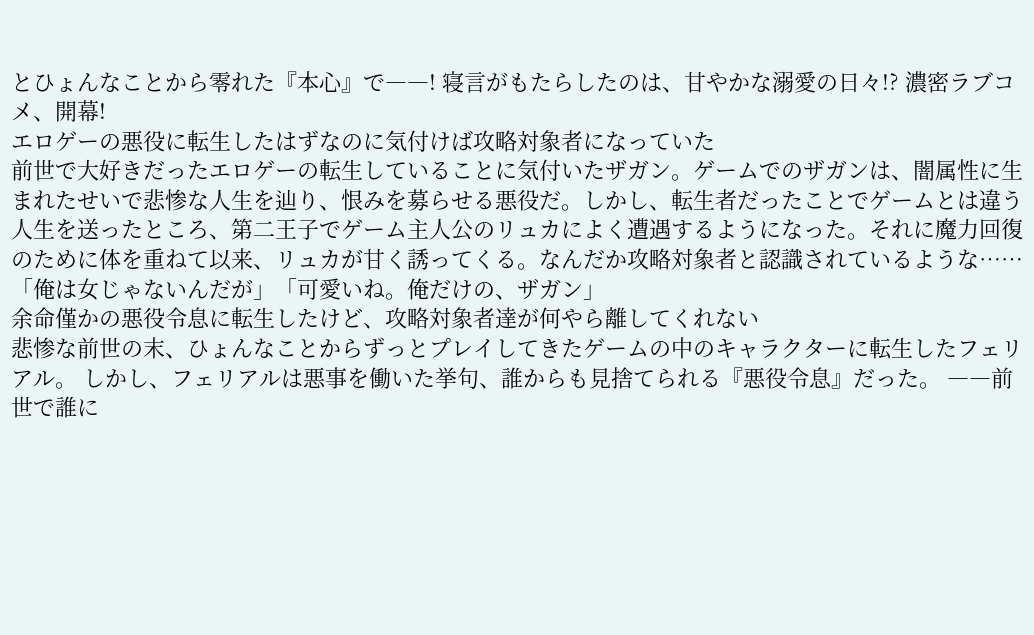とひょんなことから零れた『本心』で――! 寝言がもたらしたのは、甘やかな溺愛の日々!? 濃密ラブコメ、開幕!
エロゲーの悪役に転生したはずなのに気付けば攻略対象者になっていた
前世で大好きだったエロゲーの転生していることに気付いたザガン。ゲームでのザガンは、闇属性に生まれたせいで悲惨な人生を辿り、恨みを募らせる悪役だ。しかし、転生者だったことでゲームとは違う人生を送ったところ、第二王子でゲーム主人公のリュカによく遭遇するようになった。それに魔力回復のために体を重ねて以来、リュカが甘く誘ってくる。なんだか攻略対象者と認識されているような……「俺は女じゃないんだが」「可愛いね。俺だけの、ザガン」
余命僅かの悪役令息に転生したけど、攻略対象者達が何やら離してくれない
悲惨な前世の末、ひょんなことからずっとプレイしてきたゲームの中のキャラクターに転生したフェリアル。 しかし、フェリアルは悪事を働いた挙句、誰からも見捨てられる『悪役令息』だった。 ――前世で誰に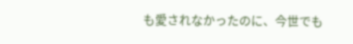も愛されなかったのに、今世でも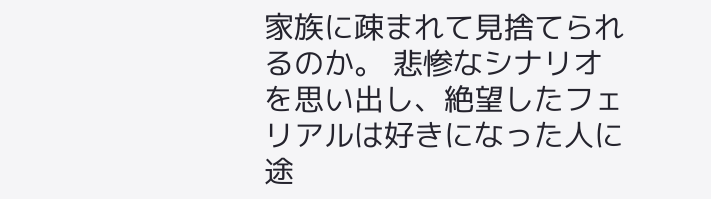家族に疎まれて見捨てられるのか。 悲惨なシナリオを思い出し、絶望したフェリアルは好きになった人に途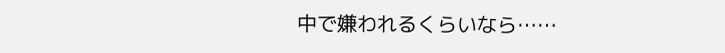中で嫌われるくらいなら……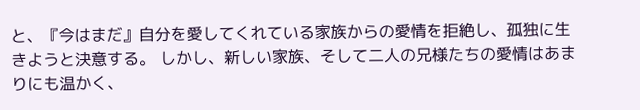と、『今はまだ』自分を愛してくれている家族からの愛情を拒絶し、孤独に生きようと決意する。 しかし、新しい家族、そして二人の兄様たちの愛情はあまりにも温かく、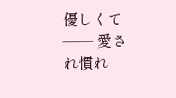優しくて―― 愛され慣れ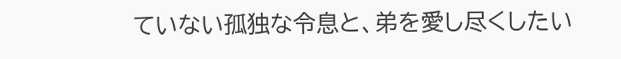ていない孤独な令息と、弟を愛し尽くしたい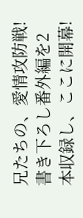兄たちの、愛情攻防戦! 書き下ろし番外編を2本収録し、ここに開幕!